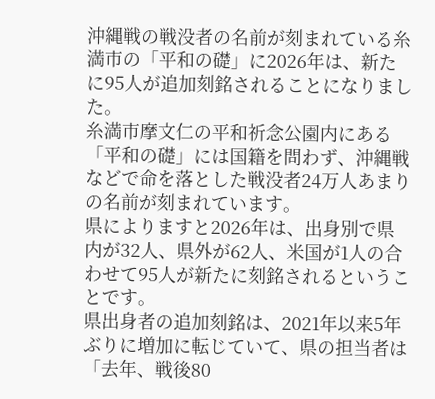沖縄戦の戦没者の名前が刻まれている糸満市の「平和の礎」に2026年は、新たに95人が追加刻銘されることになりました。
糸満市摩文仁の平和祈念公園内にある「平和の礎」には国籍を問わず、沖縄戦などで命を落とした戦没者24万人あまりの名前が刻まれています。
県によりますと2026年は、出身別で県内が32人、県外が62人、米国が1人の合わせて95人が新たに刻銘されるということです。
県出身者の追加刻銘は、2021年以来5年ぶりに増加に転じていて、県の担当者は「去年、戦後80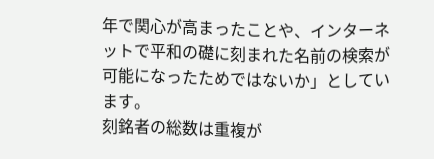年で関心が高まったことや、インターネットで平和の礎に刻まれた名前の検索が可能になったためではないか」としています。
刻銘者の総数は重複が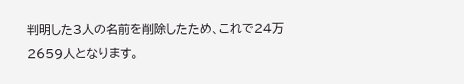判明した3人の名前を削除したため、これで24万2659人となります。